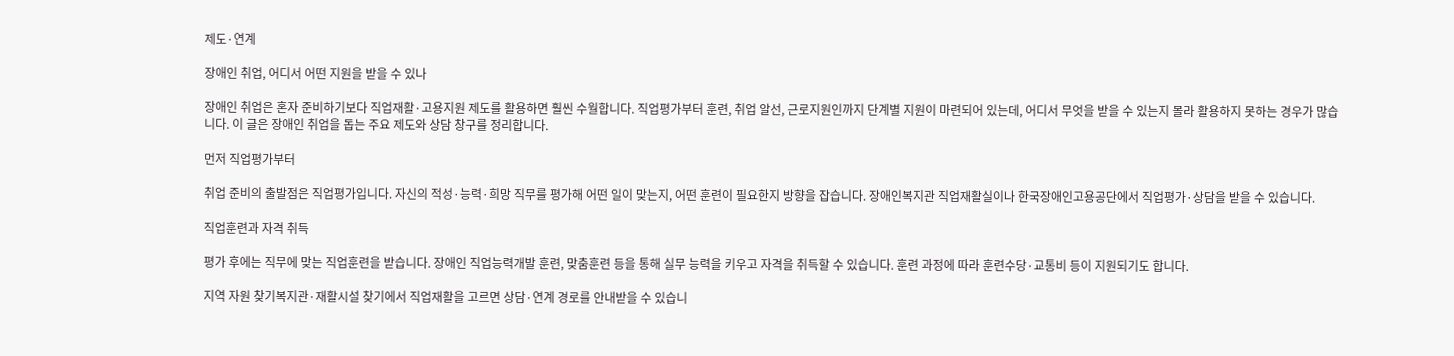제도·연계

장애인 취업, 어디서 어떤 지원을 받을 수 있나

장애인 취업은 혼자 준비하기보다 직업재활·고용지원 제도를 활용하면 훨씬 수월합니다. 직업평가부터 훈련, 취업 알선, 근로지원인까지 단계별 지원이 마련되어 있는데, 어디서 무엇을 받을 수 있는지 몰라 활용하지 못하는 경우가 많습니다. 이 글은 장애인 취업을 돕는 주요 제도와 상담 창구를 정리합니다.

먼저 직업평가부터

취업 준비의 출발점은 직업평가입니다. 자신의 적성·능력·희망 직무를 평가해 어떤 일이 맞는지, 어떤 훈련이 필요한지 방향을 잡습니다. 장애인복지관 직업재활실이나 한국장애인고용공단에서 직업평가·상담을 받을 수 있습니다.

직업훈련과 자격 취득

평가 후에는 직무에 맞는 직업훈련을 받습니다. 장애인 직업능력개발 훈련, 맞춤훈련 등을 통해 실무 능력을 키우고 자격을 취득할 수 있습니다. 훈련 과정에 따라 훈련수당·교통비 등이 지원되기도 합니다.

지역 자원 찾기복지관·재활시설 찾기에서 직업재활을 고르면 상담·연계 경로를 안내받을 수 있습니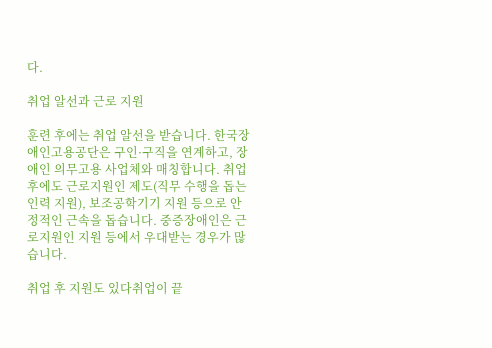다.

취업 알선과 근로 지원

훈련 후에는 취업 알선을 받습니다. 한국장애인고용공단은 구인·구직을 연계하고, 장애인 의무고용 사업체와 매칭합니다. 취업 후에도 근로지원인 제도(직무 수행을 돕는 인력 지원), 보조공학기기 지원 등으로 안정적인 근속을 돕습니다. 중증장애인은 근로지원인 지원 등에서 우대받는 경우가 많습니다.

취업 후 지원도 있다취업이 끝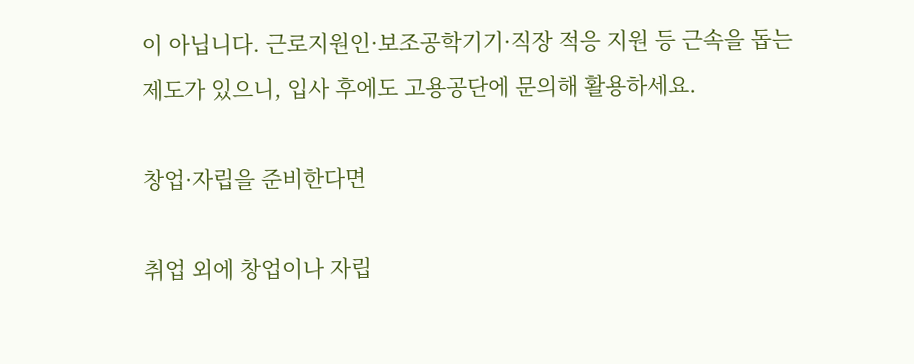이 아닙니다. 근로지원인·보조공학기기·직장 적응 지원 등 근속을 돕는 제도가 있으니, 입사 후에도 고용공단에 문의해 활용하세요.

창업·자립을 준비한다면

취업 외에 창업이나 자립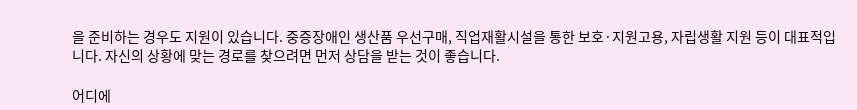을 준비하는 경우도 지원이 있습니다. 중증장애인 생산품 우선구매, 직업재활시설을 통한 보호·지원고용, 자립생활 지원 등이 대표적입니다. 자신의 상황에 맞는 경로를 찾으려면 먼저 상담을 받는 것이 좋습니다.

어디에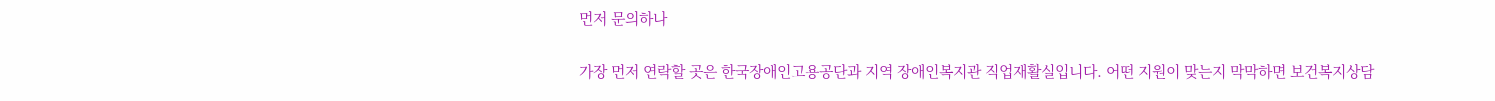먼저 문의하나

가장 먼저 연락할 곳은 한국장애인고용공단과 지역 장애인복지관 직업재활실입니다. 어떤 지원이 맞는지 막막하면 보건복지상담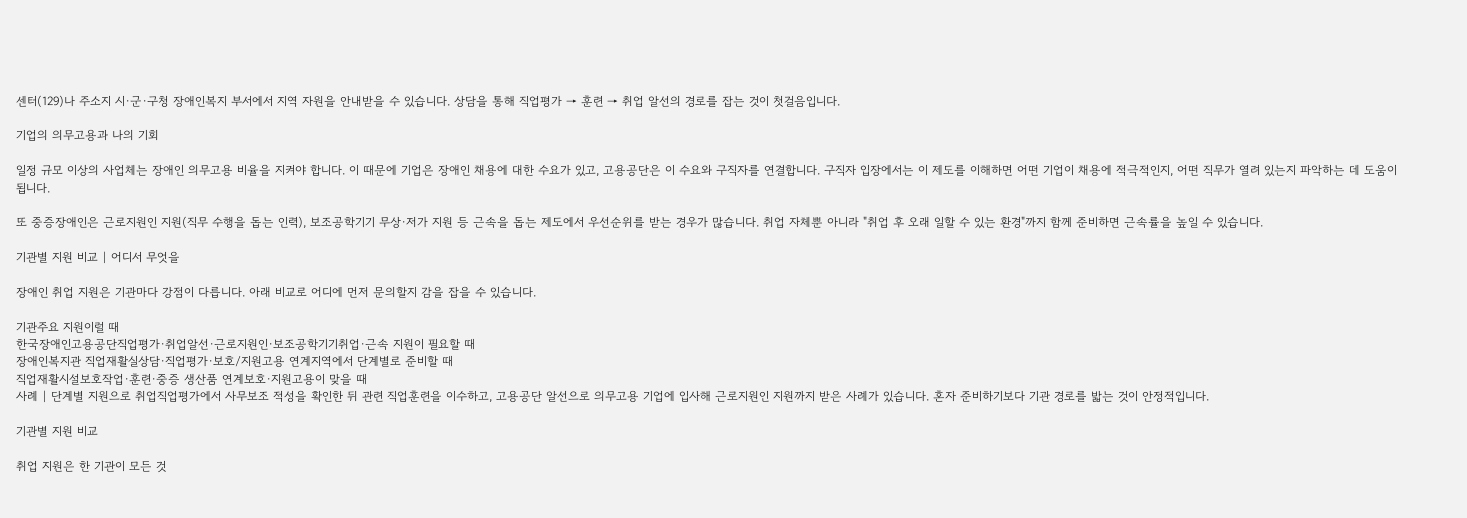센터(129)나 주소지 시·군·구청 장애인복지 부서에서 지역 자원을 안내받을 수 있습니다. 상담을 통해 직업평가 → 훈련 → 취업 알선의 경로를 잡는 것이 첫걸음입니다.

기업의 의무고용과 나의 기회

일정 규모 이상의 사업체는 장애인 의무고용 비율을 지켜야 합니다. 이 때문에 기업은 장애인 채용에 대한 수요가 있고, 고용공단은 이 수요와 구직자를 연결합니다. 구직자 입장에서는 이 제도를 이해하면 어떤 기업이 채용에 적극적인지, 어떤 직무가 열려 있는지 파악하는 데 도움이 됩니다.

또 중증장애인은 근로지원인 지원(직무 수행을 돕는 인력), 보조공학기기 무상·저가 지원 등 근속을 돕는 제도에서 우선순위를 받는 경우가 많습니다. 취업 자체뿐 아니라 "취업 후 오래 일할 수 있는 환경"까지 함께 준비하면 근속률을 높일 수 있습니다.

기관별 지원 비교 | 어디서 무엇을

장애인 취업 지원은 기관마다 강점이 다릅니다. 아래 비교로 어디에 먼저 문의할지 감을 잡을 수 있습니다.

기관주요 지원이럴 때
한국장애인고용공단직업평가·취업알선·근로지원인·보조공학기기취업·근속 지원이 필요할 때
장애인복지관 직업재활실상담·직업평가·보호/지원고용 연계지역에서 단계별로 준비할 때
직업재활시설보호작업·훈련·중증 생산품 연계보호·지원고용이 맞을 때
사례 | 단계별 지원으로 취업직업평가에서 사무보조 적성을 확인한 뒤 관련 직업훈련을 이수하고, 고용공단 알선으로 의무고용 기업에 입사해 근로지원인 지원까지 받은 사례가 있습니다. 혼자 준비하기보다 기관 경로를 밟는 것이 안정적입니다.

기관별 지원 비교

취업 지원은 한 기관이 모든 것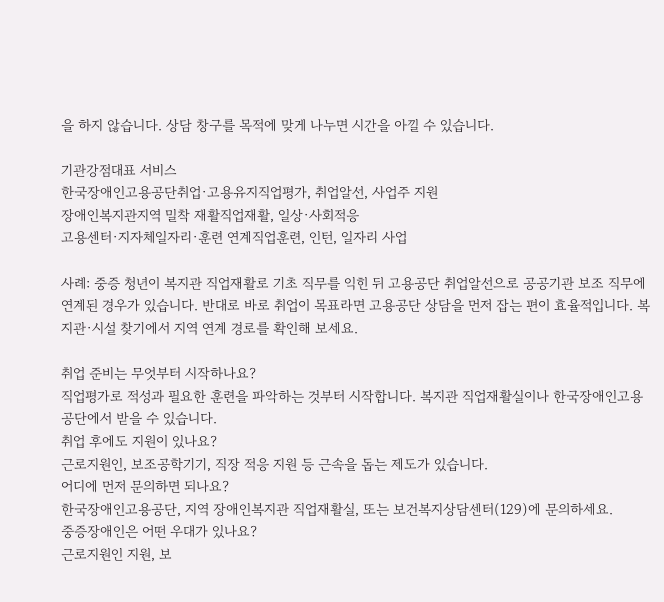을 하지 않습니다. 상담 창구를 목적에 맞게 나누면 시간을 아낄 수 있습니다.

기관강점대표 서비스
한국장애인고용공단취업·고용유지직업평가, 취업알선, 사업주 지원
장애인복지관지역 밀착 재활직업재활, 일상·사회적응
고용센터·지자체일자리·훈련 연계직업훈련, 인턴, 일자리 사업

사례: 중증 청년이 복지관 직업재활로 기초 직무를 익힌 뒤 고용공단 취업알선으로 공공기관 보조 직무에 연계된 경우가 있습니다. 반대로 바로 취업이 목표라면 고용공단 상담을 먼저 잡는 편이 효율적입니다. 복지관·시설 찾기에서 지역 연계 경로를 확인해 보세요.

취업 준비는 무엇부터 시작하나요?
직업평가로 적성과 필요한 훈련을 파악하는 것부터 시작합니다. 복지관 직업재활실이나 한국장애인고용공단에서 받을 수 있습니다.
취업 후에도 지원이 있나요?
근로지원인, 보조공학기기, 직장 적응 지원 등 근속을 돕는 제도가 있습니다.
어디에 먼저 문의하면 되나요?
한국장애인고용공단, 지역 장애인복지관 직업재활실, 또는 보건복지상담센터(129)에 문의하세요.
중증장애인은 어떤 우대가 있나요?
근로지원인 지원, 보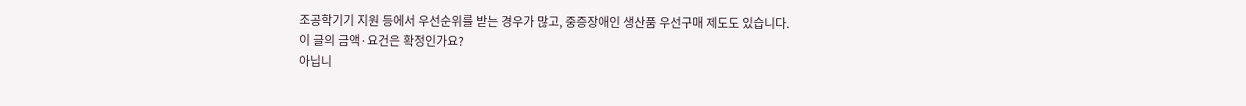조공학기기 지원 등에서 우선순위를 받는 경우가 많고, 중증장애인 생산품 우선구매 제도도 있습니다.
이 글의 금액·요건은 확정인가요?
아닙니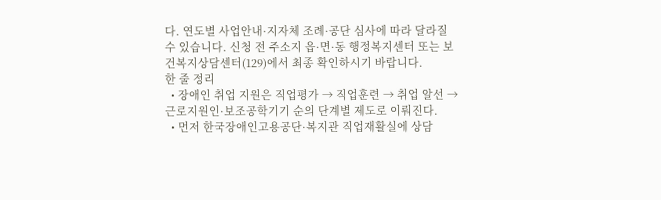다. 연도별 사업안내·지자체 조례·공단 심사에 따라 달라질 수 있습니다. 신청 전 주소지 읍·면·동 행정복지센터 또는 보건복지상담센터(129)에서 최종 확인하시기 바랍니다.
한 줄 정리
  • 장애인 취업 지원은 직업평가 → 직업훈련 → 취업 알선 → 근로지원인·보조공학기기 순의 단계별 제도로 이뤄진다.
  • 먼저 한국장애인고용공단·복지관 직업재활실에 상담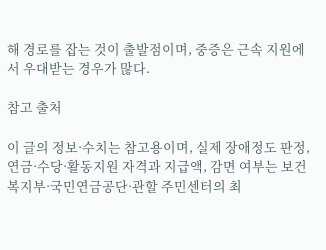해 경로를 잡는 것이 출발점이며, 중증은 근속 지원에서 우대받는 경우가 많다.

참고 출처

이 글의 정보·수치는 참고용이며, 실제 장애정도 판정, 연금·수당·활동지원 자격과 지급액, 감면 여부는 보건복지부·국민연금공단·관할 주민센터의 최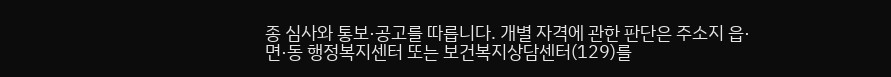종 심사와 통보·공고를 따릅니다. 개별 자격에 관한 판단은 주소지 읍·면·동 행정복지센터 또는 보건복지상담센터(129)를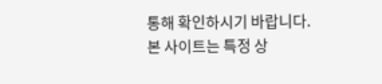통해 확인하시기 바랍니다. 본 사이트는 특정 상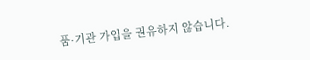품·기관 가입을 권유하지 않습니다.